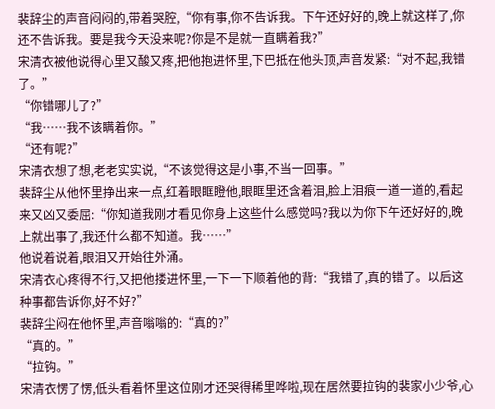裴辞尘的声音闷闷的,带着哭腔,“你有事,你不告诉我。下午还好好的,晚上就这样了,你还不告诉我。要是我今天没来呢?你是不是就一直瞒着我?”
宋清衣被他说得心里又酸又疼,把他抱进怀里,下巴抵在他头顶,声音发紧:“对不起,我错了。”
“你错哪儿了?”
“我……我不该瞒着你。”
“还有呢?”
宋清衣想了想,老老实实说,“不该觉得这是小事,不当一回事。”
裴辞尘从他怀里挣出来一点,红着眼眶瞪他,眼眶里还含着泪,脸上泪痕一道一道的,看起来又凶又委屈:“你知道我刚才看见你身上这些什么感觉吗?我以为你下午还好好的,晚上就出事了,我还什么都不知道。我……”
他说着说着,眼泪又开始往外涌。
宋清衣心疼得不行,又把他搂进怀里,一下一下顺着他的背:“我错了,真的错了。以后这种事都告诉你,好不好?”
裴辞尘闷在他怀里,声音嗡嗡的:“真的?”
“真的。”
“拉钩。”
宋清衣愣了愣,低头看着怀里这位刚才还哭得稀里哗啦,现在居然要拉钩的裴家小少爷,心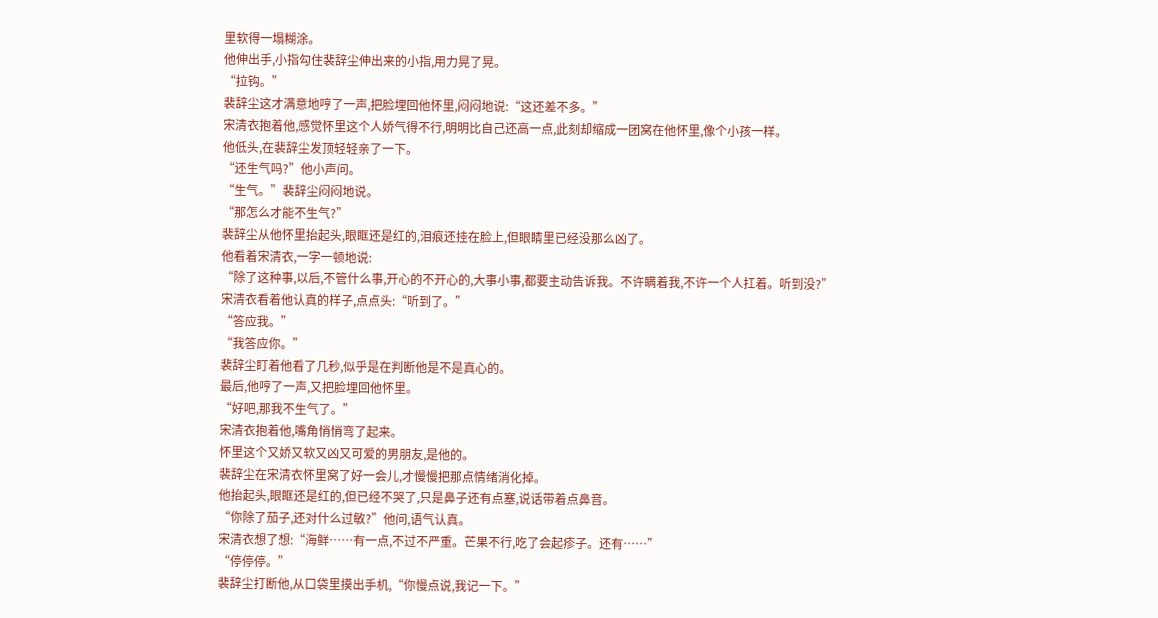里软得一塌糊涂。
他伸出手,小指勾住裴辞尘伸出来的小指,用力晃了晃。
“拉钩。”
裴辞尘这才满意地哼了一声,把脸埋回他怀里,闷闷地说:“这还差不多。”
宋清衣抱着他,感觉怀里这个人娇气得不行,明明比自己还高一点,此刻却缩成一团窝在他怀里,像个小孩一样。
他低头,在裴辞尘发顶轻轻亲了一下。
“还生气吗?”他小声问。
“生气。”裴辞尘闷闷地说。
“那怎么才能不生气?”
裴辞尘从他怀里抬起头,眼眶还是红的,泪痕还挂在脸上,但眼睛里已经没那么凶了。
他看着宋清衣,一字一顿地说:
“除了这种事,以后,不管什么事,开心的不开心的,大事小事,都要主动告诉我。不许瞒着我,不许一个人扛着。听到没?”
宋清衣看着他认真的样子,点点头:“听到了。”
“答应我。”
“我答应你。”
裴辞尘盯着他看了几秒,似乎是在判断他是不是真心的。
最后,他哼了一声,又把脸埋回他怀里。
“好吧,那我不生气了。”
宋清衣抱着他,嘴角悄悄弯了起来。
怀里这个又娇又软又凶又可爱的男朋友,是他的。
裴辞尘在宋清衣怀里窝了好一会儿,才慢慢把那点情绪消化掉。
他抬起头,眼眶还是红的,但已经不哭了,只是鼻子还有点塞,说话带着点鼻音。
“你除了茄子,还对什么过敏?”他问,语气认真。
宋清衣想了想:“海鲜……有一点,不过不严重。芒果不行,吃了会起疹子。还有……”
“停停停。”
裴辞尘打断他,从口袋里摸出手机,“你慢点说,我记一下。”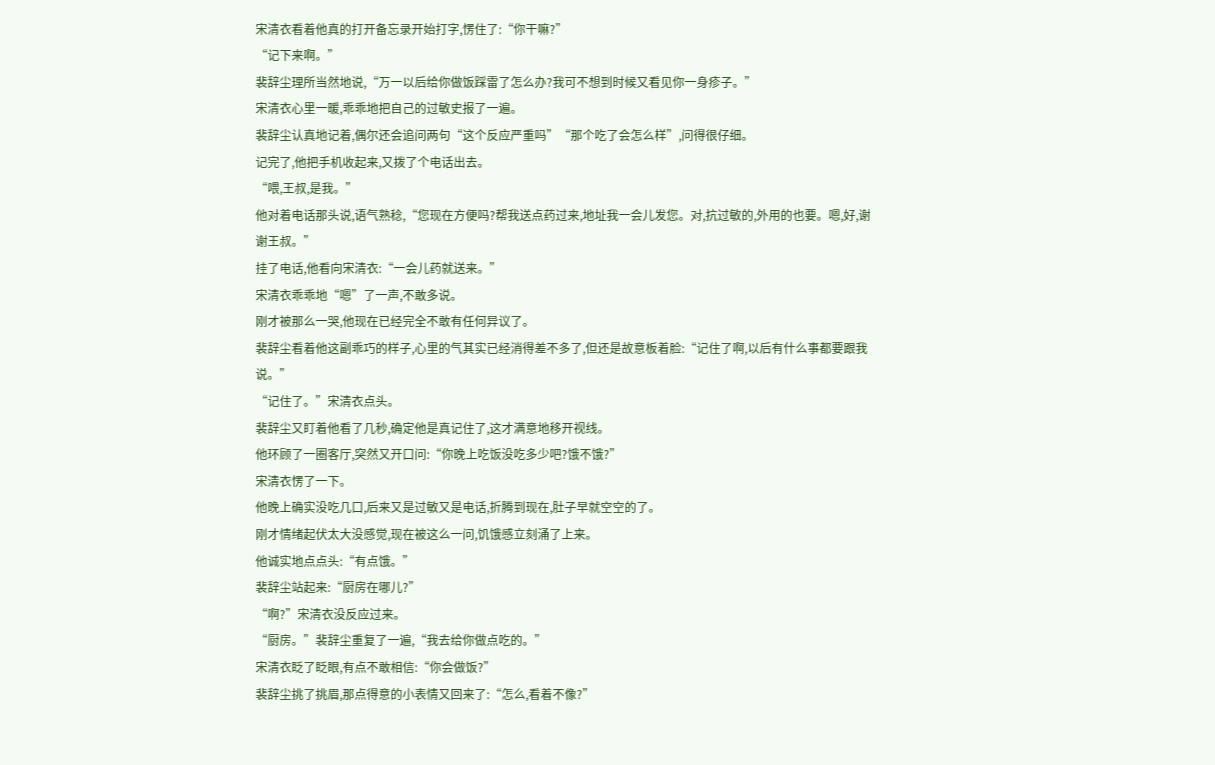宋清衣看着他真的打开备忘录开始打字,愣住了:“你干嘛?”
“记下来啊。”
裴辞尘理所当然地说,“万一以后给你做饭踩雷了怎么办?我可不想到时候又看见你一身疹子。”
宋清衣心里一暖,乖乖地把自己的过敏史报了一遍。
裴辞尘认真地记着,偶尔还会追问两句“这个反应严重吗”“那个吃了会怎么样”,问得很仔细。
记完了,他把手机收起来,又拨了个电话出去。
“喂,王叔,是我。”
他对着电话那头说,语气熟稔,“您现在方便吗?帮我送点药过来,地址我一会儿发您。对,抗过敏的,外用的也要。嗯,好,谢谢王叔。”
挂了电话,他看向宋清衣:“一会儿药就送来。”
宋清衣乖乖地“嗯”了一声,不敢多说。
刚才被那么一哭,他现在已经完全不敢有任何异议了。
裴辞尘看着他这副乖巧的样子,心里的气其实已经消得差不多了,但还是故意板着脸:“记住了啊,以后有什么事都要跟我说。”
“记住了。”宋清衣点头。
裴辞尘又盯着他看了几秒,确定他是真记住了,这才满意地移开视线。
他环顾了一圈客厅,突然又开口问:“你晚上吃饭没吃多少吧?饿不饿?”
宋清衣愣了一下。
他晚上确实没吃几口,后来又是过敏又是电话,折腾到现在,肚子早就空空的了。
刚才情绪起伏太大没感觉,现在被这么一问,饥饿感立刻涌了上来。
他诚实地点点头:“有点饿。”
裴辞尘站起来:“厨房在哪儿?”
“啊?”宋清衣没反应过来。
“厨房。”裴辞尘重复了一遍,“我去给你做点吃的。”
宋清衣眨了眨眼,有点不敢相信:“你会做饭?”
裴辞尘挑了挑眉,那点得意的小表情又回来了:“怎么,看着不像?”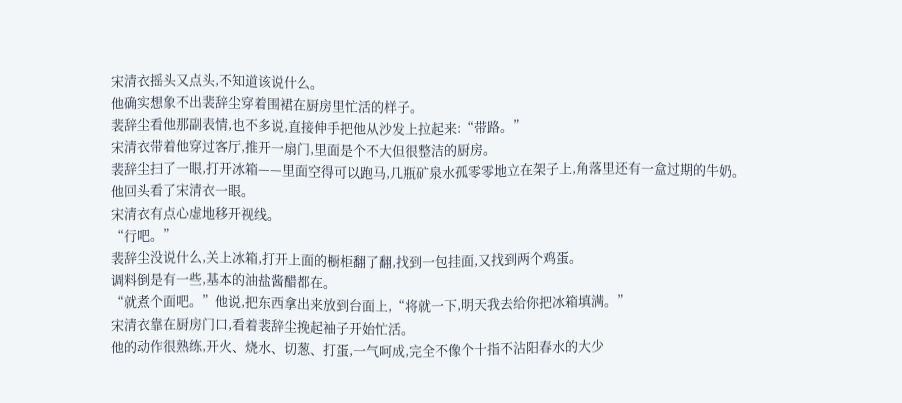宋清衣摇头又点头,不知道该说什么。
他确实想象不出裴辞尘穿着围裙在厨房里忙活的样子。
裴辞尘看他那副表情,也不多说,直接伸手把他从沙发上拉起来:“带路。”
宋清衣带着他穿过客厅,推开一扇门,里面是个不大但很整洁的厨房。
裴辞尘扫了一眼,打开冰箱——里面空得可以跑马,几瓶矿泉水孤零零地立在架子上,角落里还有一盒过期的牛奶。
他回头看了宋清衣一眼。
宋清衣有点心虚地移开视线。
“行吧。”
裴辞尘没说什么,关上冰箱,打开上面的橱柜翻了翻,找到一包挂面,又找到两个鸡蛋。
调料倒是有一些,基本的油盐酱醋都在。
“就煮个面吧。”他说,把东西拿出来放到台面上,“将就一下,明天我去给你把冰箱填满。”
宋清衣靠在厨房门口,看着裴辞尘挽起袖子开始忙活。
他的动作很熟练,开火、烧水、切葱、打蛋,一气呵成,完全不像个十指不沾阳春水的大少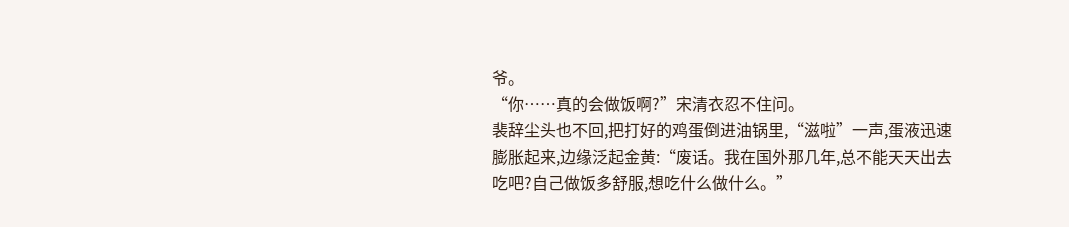爷。
“你……真的会做饭啊?”宋清衣忍不住问。
裴辞尘头也不回,把打好的鸡蛋倒进油锅里,“滋啦”一声,蛋液迅速膨胀起来,边缘泛起金黄:“废话。我在国外那几年,总不能天天出去吃吧?自己做饭多舒服,想吃什么做什么。”